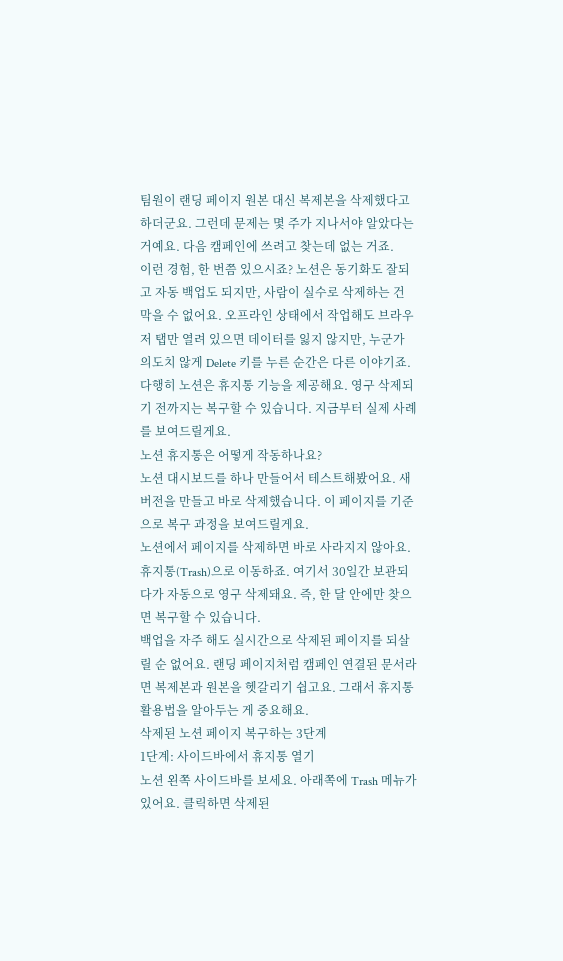팀원이 랜딩 페이지 원본 대신 복제본을 삭제했다고 하더군요. 그런데 문제는 몇 주가 지나서야 알았다는 거예요. 다음 캠페인에 쓰려고 찾는데 없는 거죠.
이런 경험, 한 번쯤 있으시죠? 노션은 동기화도 잘되고 자동 백업도 되지만, 사람이 실수로 삭제하는 건 막을 수 없어요. 오프라인 상태에서 작업해도 브라우저 탭만 열려 있으면 데이터를 잃지 않지만, 누군가 의도치 않게 Delete 키를 누른 순간은 다른 이야기죠.
다행히 노션은 휴지통 기능을 제공해요. 영구 삭제되기 전까지는 복구할 수 있습니다. 지금부터 실제 사례를 보여드릴게요.
노션 휴지통은 어떻게 작동하나요?
노션 대시보드를 하나 만들어서 테스트해봤어요. 새 버전을 만들고 바로 삭제했습니다. 이 페이지를 기준으로 복구 과정을 보여드릴게요.
노션에서 페이지를 삭제하면 바로 사라지지 않아요. 휴지통(Trash)으로 이동하죠. 여기서 30일간 보관되다가 자동으로 영구 삭제돼요. 즉, 한 달 안에만 찾으면 복구할 수 있습니다.
백업을 자주 해도 실시간으로 삭제된 페이지를 되살릴 순 없어요. 랜딩 페이지처럼 캠페인 연결된 문서라면 복제본과 원본을 헷갈리기 쉽고요. 그래서 휴지통 활용법을 알아두는 게 중요해요.
삭제된 노션 페이지 복구하는 3단계
1단계: 사이드바에서 휴지통 열기
노션 왼쪽 사이드바를 보세요. 아래쪽에 Trash 메뉴가 있어요. 클릭하면 삭제된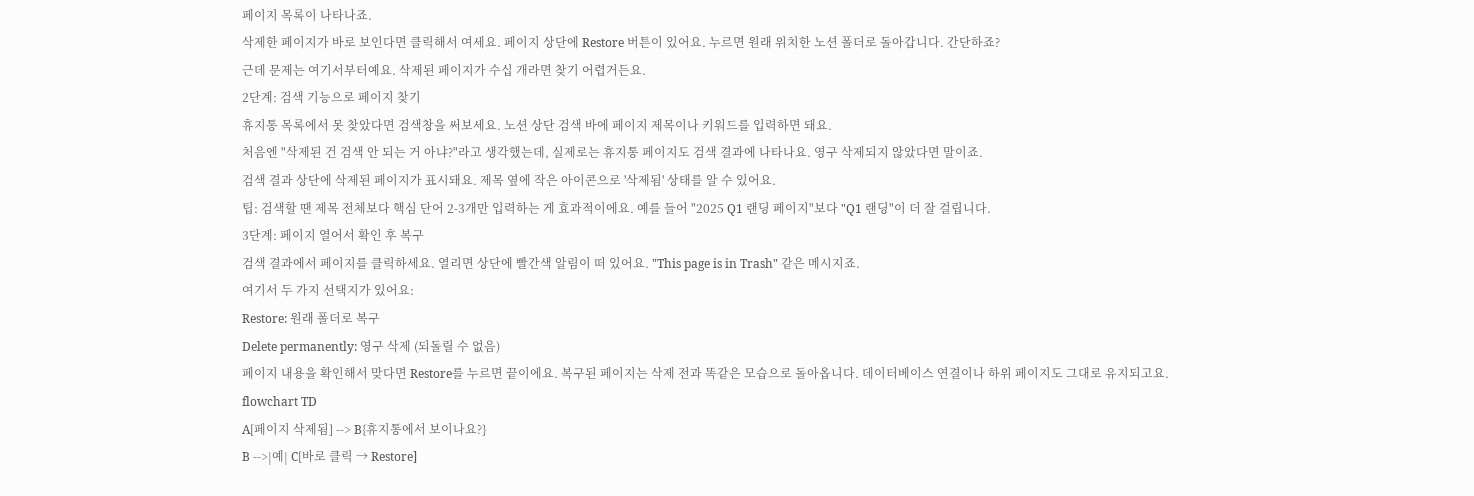페이지 목록이 나타나죠.
삭제한 페이지가 바로 보인다면 클릭해서 여세요. 페이지 상단에 Restore 버튼이 있어요. 누르면 원래 위치한 노션 폴더로 돌아갑니다. 간단하죠?
근데 문제는 여기서부터예요. 삭제된 페이지가 수십 개라면 찾기 어렵거든요.
2단계: 검색 기능으로 페이지 찾기
휴지통 목록에서 못 찾았다면 검색창을 써보세요. 노션 상단 검색 바에 페이지 제목이나 키워드를 입력하면 돼요.
처음엔 "삭제된 건 검색 안 되는 거 아냐?"라고 생각했는데, 실제로는 휴지통 페이지도 검색 결과에 나타나요. 영구 삭제되지 않았다면 말이죠.
검색 결과 상단에 삭제된 페이지가 표시돼요. 제목 옆에 작은 아이콘으로 '삭제됨' 상태를 알 수 있어요.
팁: 검색할 땐 제목 전체보다 핵심 단어 2-3개만 입력하는 게 효과적이에요. 예를 들어 "2025 Q1 랜딩 페이지"보다 "Q1 랜딩"이 더 잘 걸립니다.
3단계: 페이지 열어서 확인 후 복구
검색 결과에서 페이지를 클릭하세요. 열리면 상단에 빨간색 알림이 떠 있어요. "This page is in Trash" 같은 메시지죠.
여기서 두 가지 선택지가 있어요:
Restore: 원래 폴더로 복구
Delete permanently: 영구 삭제 (되돌릴 수 없음)
페이지 내용을 확인해서 맞다면 Restore를 누르면 끝이에요. 복구된 페이지는 삭제 전과 똑같은 모습으로 돌아옵니다. 데이터베이스 연결이나 하위 페이지도 그대로 유지되고요.
flowchart TD
A[페이지 삭제됨] --> B{휴지통에서 보이나요?}
B -->|예| C[바로 클릭 → Restore]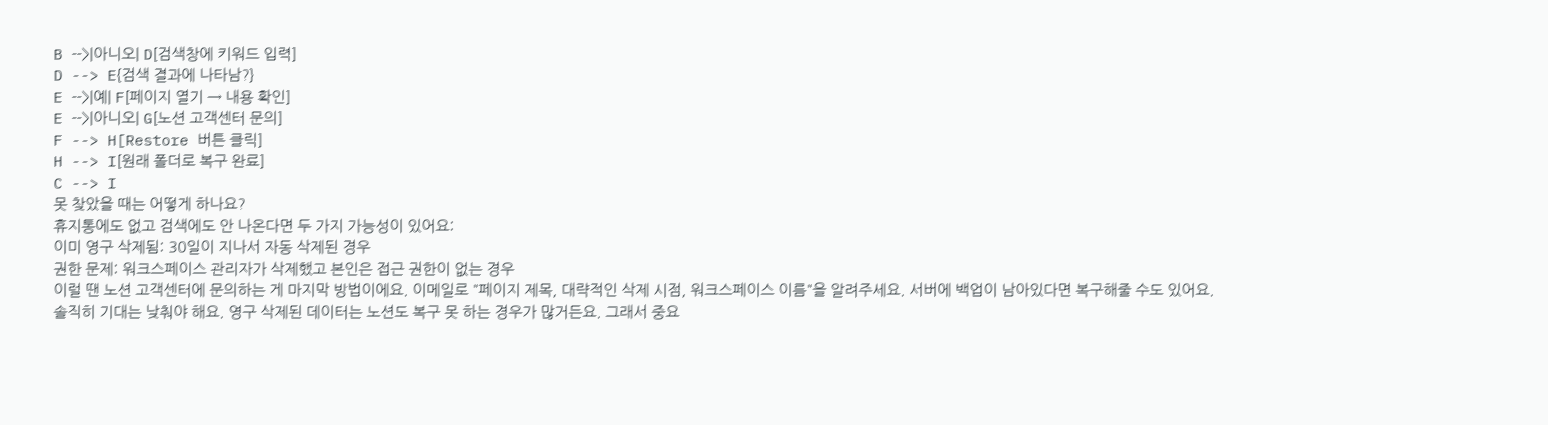B -->|아니오| D[검색창에 키워드 입력]
D --> E{검색 결과에 나타남?}
E -->|예| F[페이지 열기 → 내용 확인]
E -->|아니오| G[노션 고객센터 문의]
F --> H[Restore 버튼 클릭]
H --> I[원래 폴더로 복구 완료]
C --> I
못 찾았을 때는 어떻게 하나요?
휴지통에도 없고 검색에도 안 나온다면 두 가지 가능성이 있어요:
이미 영구 삭제됨: 30일이 지나서 자동 삭제된 경우
권한 문제: 워크스페이스 관리자가 삭제했고 본인은 접근 권한이 없는 경우
이럴 땐 노션 고객센터에 문의하는 게 마지막 방법이에요. 이메일로 "페이지 제목, 대략적인 삭제 시점, 워크스페이스 이름"을 알려주세요. 서버에 백업이 남아있다면 복구해줄 수도 있어요.
솔직히 기대는 낮춰야 해요. 영구 삭제된 데이터는 노션도 복구 못 하는 경우가 많거든요. 그래서 중요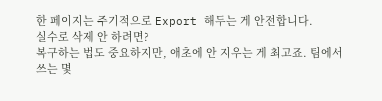한 페이지는 주기적으로 Export 해두는 게 안전합니다.
실수로 삭제 안 하려면?
복구하는 법도 중요하지만, 애초에 안 지우는 게 최고죠. 팀에서 쓰는 몇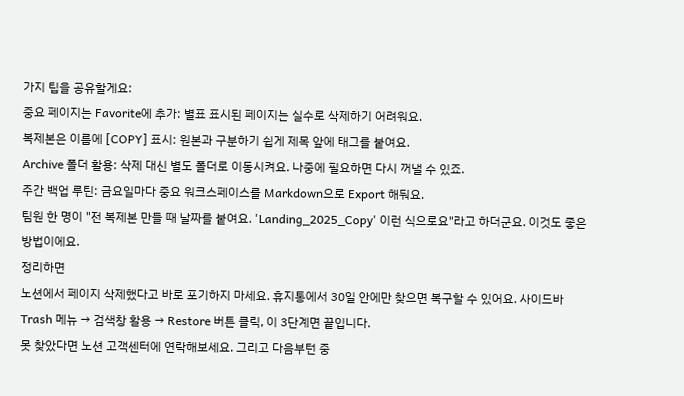가지 팁을 공유할게요:
중요 페이지는 Favorite에 추가: 별표 표시된 페이지는 실수로 삭제하기 어려워요.
복제본은 이름에 [COPY] 표시: 원본과 구분하기 쉽게 제목 앞에 태그를 붙여요.
Archive 폴더 활용: 삭제 대신 별도 폴더로 이동시켜요. 나중에 필요하면 다시 꺼낼 수 있죠.
주간 백업 루틴: 금요일마다 중요 워크스페이스를 Markdown으로 Export 해둬요.
팀원 한 명이 "전 복제본 만들 때 날짜를 붙여요. 'Landing_2025_Copy' 이런 식으로요"라고 하더군요. 이것도 좋은 방법이에요.
정리하면
노션에서 페이지 삭제했다고 바로 포기하지 마세요. 휴지통에서 30일 안에만 찾으면 복구할 수 있어요. 사이드바 Trash 메뉴 → 검색창 활용 → Restore 버튼 클릭, 이 3단계면 끝입니다.
못 찾았다면 노션 고객센터에 연락해보세요. 그리고 다음부턴 중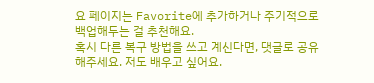요 페이지는 Favorite에 추가하거나 주기적으로 백업해두는 걸 추천해요.
혹시 다른 복구 방법을 쓰고 계신다면, 댓글로 공유해주세요. 저도 배우고 싶어요.